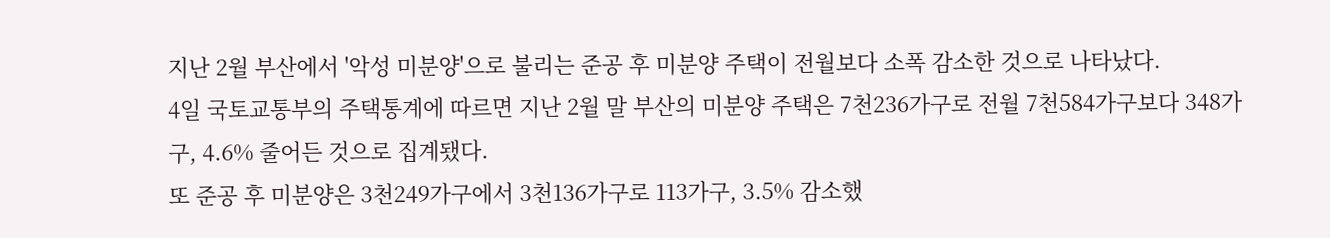지난 2월 부산에서 '악성 미분양'으로 불리는 준공 후 미분양 주택이 전월보다 소폭 감소한 것으로 나타났다.
4일 국토교통부의 주택통계에 따르면 지난 2월 말 부산의 미분양 주택은 7천236가구로 전월 7천584가구보다 348가구, 4.6% 줄어든 것으로 집계됐다.
또 준공 후 미분양은 3천249가구에서 3천136가구로 113가구, 3.5% 감소했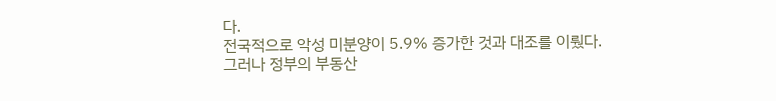다.
전국적으로 악성 미분양이 5.9% 증가한 것과 대조를 이뤘다.
그러나 정부의 부동산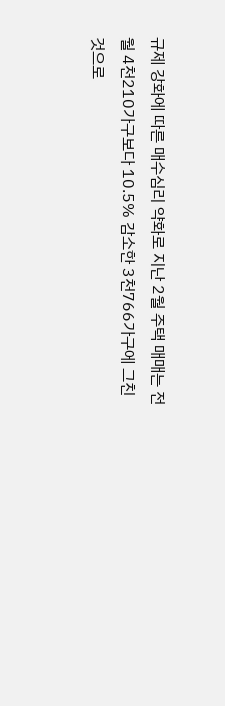규제 강화에 따른 매수심리 약화로 지난 2월 주택 매매는 전월 4천210가구보다 10.5% 감소한 3천766가구에 그친 것으로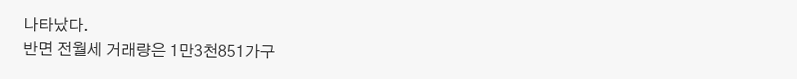나타났다.
반면 전월세 거래량은 1만3천851가구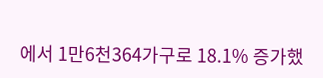에서 1만6천364가구로 18.1% 증가했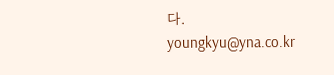다.
youngkyu@yna.co.kr